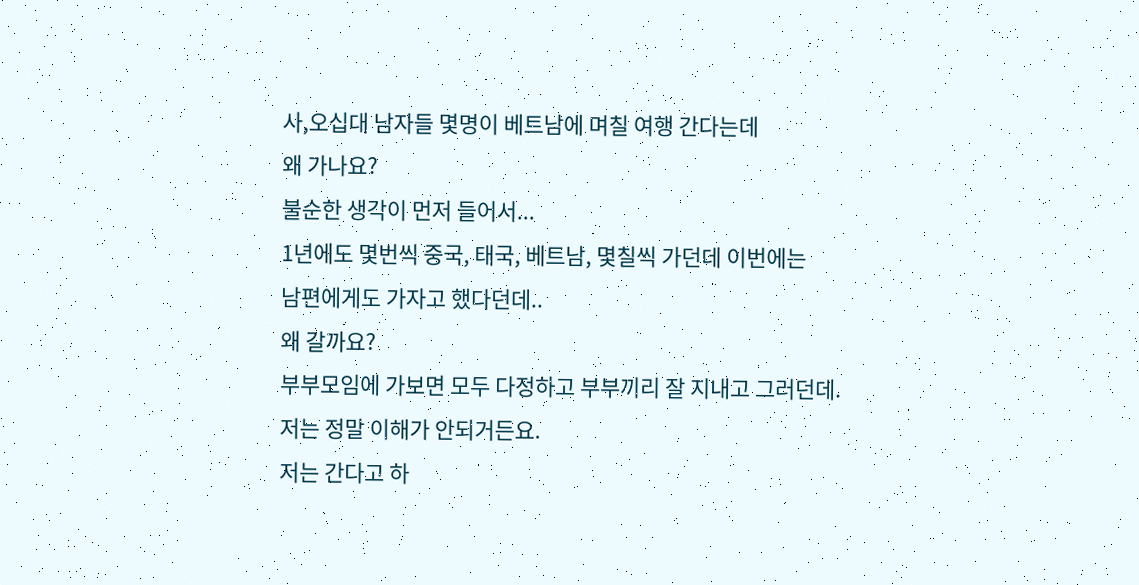사,오십대 남자들 몇명이 베트남에 며칠 여행 간다는데
왜 가나요?
불순한 생각이 먼저 들어서...
1년에도 몇번씩 중국, 태국, 베트남, 몇칠씩 가던데 이번에는
남편에게도 가자고 했다던데..
왜 갈까요?
부부모임에 가보면 모두 다정하고 부부끼리 잘 지내고 그러던데.
저는 정말 이해가 안되거든요.
저는 간다고 하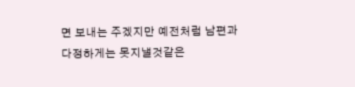면 보내는 주겠지만 예전처럼 남편과
다정하게는 못지낼것같은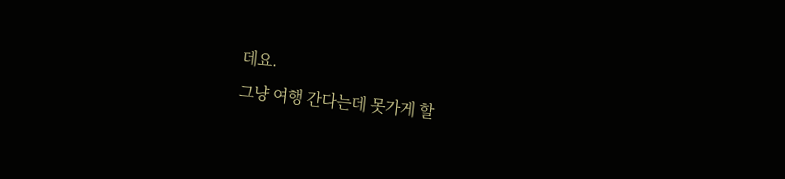데요.
그냥 여행 간다는데 못가게 할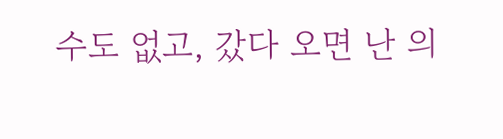수도 없고, 갔다 오면 난 의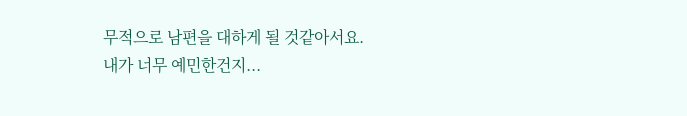무적으로 남편을 대하게 될 것같아서요.
내가 너무 예민한건지...